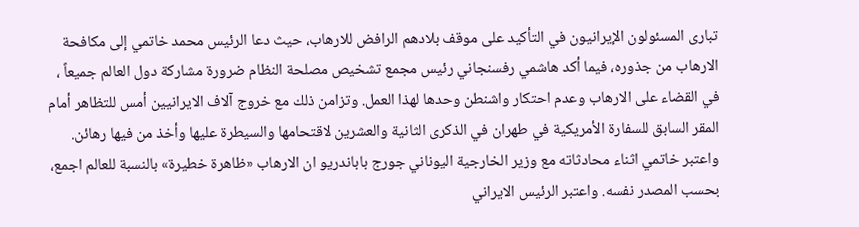تبارى المسئولون الإيرانيون في التأكيد على موقف بلادهم الرافض للارهاب، حيث دعا الرئيس محمد خاتمي إلى مكافحة الارهاب من جذوره، فيما أكد هاشمي رفسنجاني رئيس مجمع تشخيص مصلحة النظام ضرورة مشاركة دول العالم جميعاً ، في القضاء على الارهاب وعدم احتكار واشنطن وحدها لهذا العمل. وتزامن ذلك مع خروج آلاف الايرانيين أمس للتظاهر أمام المقر السابق للسفارة الأمريكية في طهران في الذكرى الثانية والعشرين لاقتحامها والسيطرة عليها وأخذ من فيها رهائن. واعتبر خاتمي اثناء محادثاته مع وزير الخارجية اليوناني جورج باباندريو ان الارهاب «ظاهرة خطيرة» بالنسبة للعالم اجمع، بحسب المصدر نفسه. واعتبر الرئيس الايراني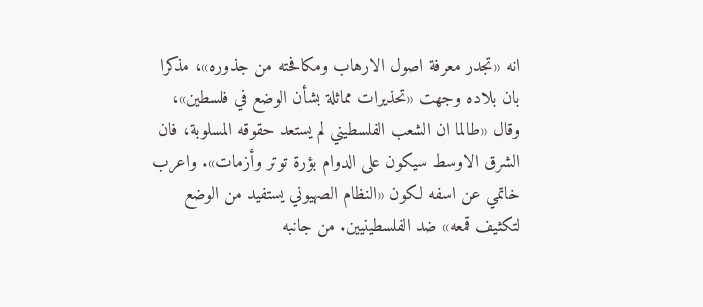انه «تجدر معرفة اصول الارهاب ومكافحته من جذوره»، مذكرا بان بلاده وجهت «تحذيرات مماثلة بشأن الوضع في فلسطين»، وقال «طالما ان الشعب الفلسطيني لم يستعد حقوقه المسلوبة، فان الشرق الاوسط سيكون على الدوام بؤرة توتر وأزمات». واعرب خاتمي عن اسفه لكون «النظام الصهيوني يستفيد من الوضع لتكثيف قمعه» ضد الفلسطينيين. من جانبه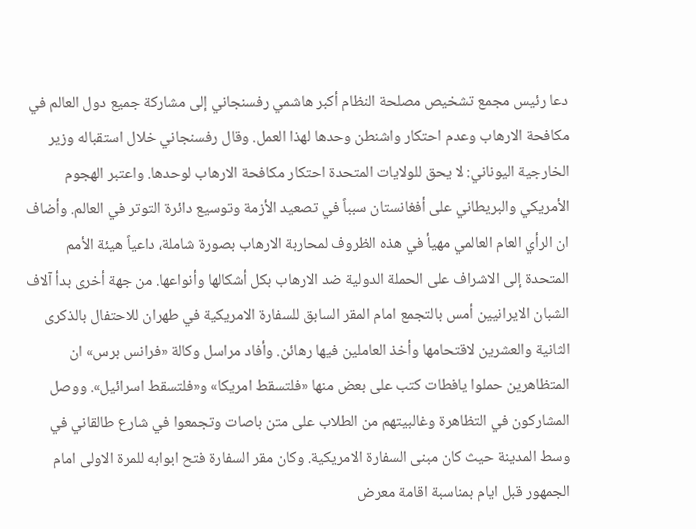دعا رئيس مجمع تشخيص مصلحة النظام أكبر هاشمي رفسنجاني إلى مشاركة جميع دول العالم في مكافحة الارهاب وعدم احتكار واشنطن وحدها لهذا العمل. وقال رفسنجاني خلال استقباله وزير الخارجية اليوناني: لا يحق للولايات المتحدة احتكار مكافحة الارهاب لوحدها. واعتبر الهجوم الأمريكي والبريطاني على أفغانستان سبباً في تصعيد الأزمة وتوسيع دائرة التوتر في العالم. وأضاف ان الرأي العام العالمي مهيأ في هذه الظروف لمحاربة الارهاب بصورة شاملة، داعياً هيئة الأمم المتحدة إلى الاشراف على الحملة الدولية ضد الارهاب بكل أشكالها وأنواعها. من جهة أخرى بدأ آلاف الشبان الايرانيين أمس بالتجمع امام المقر السابق للسفارة الامريكية في طهران للاحتفال بالذكرى الثانية والعشرين لاقتحامها وأخذ العاملين فيها رهائن. وأفاد مراسل وكالة «فرانس برس» ان المتظاهرين حملوا يافطات كتب على بعض منها «فلتسقط امريكا» و«فلتسقط اسرائيل». ووصل المشاركون في التظاهرة وغالبيتهم من الطلاب على متن باصات وتجمعوا في شارع طالقاني في وسط المدينة حيث كان مبنى السفارة الامريكية. وكان مقر السفارة فتح ابوابه للمرة الاولى امام الجمهور قبل ايام بمناسبة اقامة معرض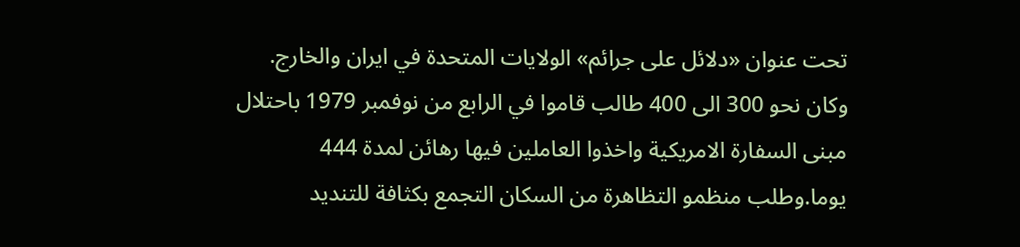تحت عنوان «دلائل على جرائم» الولايات المتحدة في ايران والخارج. وكان نحو 300 الى 400 طالب قاموا في الرابع من نوفمبر 1979 باحتلال مبنى السفارة الامريكية واخذوا العاملين فيها رهائن لمدة 444 يوما.وطلب منظمو التظاهرة من السكان التجمع بكثافة للتنديد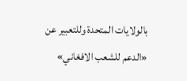بالولايات المتحدة وللتعبير عن «الدعم للشعب الافغاني»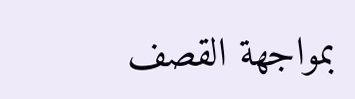بمواجهة القصف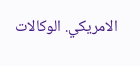الامريكي. الوكالات